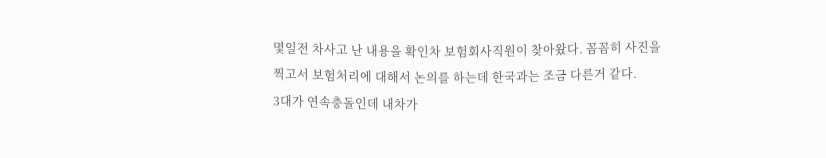몇일전 차사고 난 내용을 확인차 보험회사직원이 찾아왔다. 꼼꼼히 사진을 찍고서 보험처리에 대해서 논의를 하는데 한국과는 조금 다른거 같다.
3대가 연속충돌인데 내차가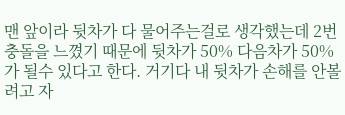맨 앞이라 뒷차가 다 물어주는걸로 생각했는데 2번충돌을 느꼈기 때문에 뒷차가 50% 다음차가 50%가 될수 있다고 한다. 거기다 내 뒷차가 손해를 안볼려고 자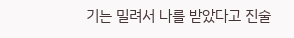기는 밀려서 나를 받았다고 진술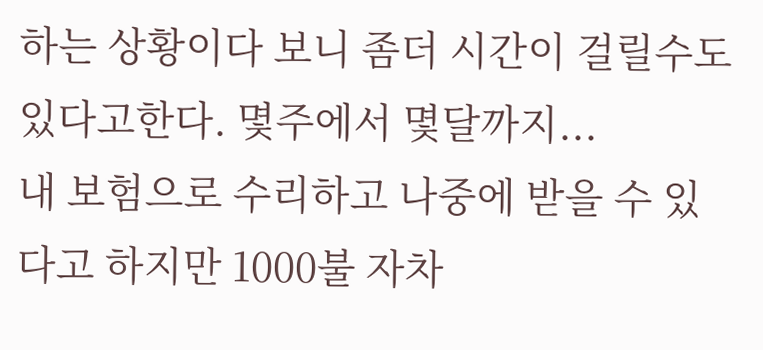하는 상황이다 보니 좀더 시간이 걸릴수도 있다고한다. 몇주에서 몇달까지...
내 보험으로 수리하고 나중에 받을 수 있다고 하지만 1000불 자차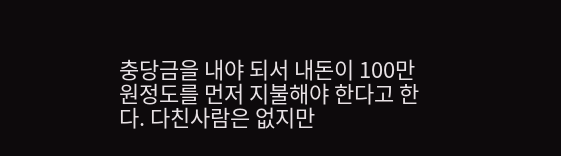충당금을 내야 되서 내돈이 100만원정도를 먼저 지불해야 한다고 한다. 다친사람은 없지만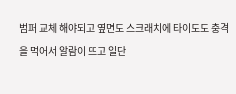범퍼 교체 해야되고 옆면도 스크래치에 타이도도 충격을 먹어서 알람이 뜨고 일단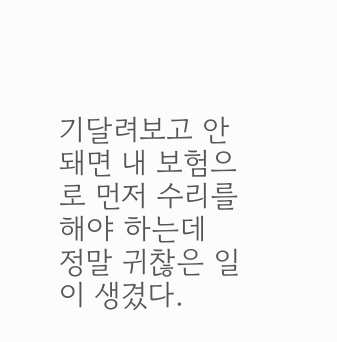기달려보고 안돼면 내 보험으로 먼저 수리를 해야 하는데 정말 귀찮은 일이 생겼다.